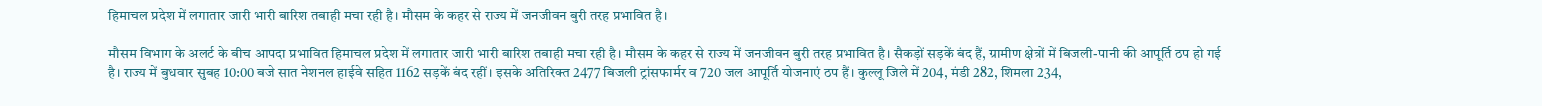हिमाचल प्रदेश में लगातार जारी भारी बारिश तबाही मचा रही है। मौसम के कहर से राज्य में जनजीवन बुरी तरह प्रभावित है।

मौसम विभाग के अलर्ट के बीच आपदा प्रभावित हिमाचल प्रदेश में लगातार जारी भारी बारिश तबाही मचा रही है। मौसम के कहर से राज्य में जनजीवन बुरी तरह प्रभावित है। सैकड़ों सड़कें बंद हैं, ग्रामीण क्षेत्रों में बिजली-पानी की आपूर्ति ठप हो गई है। राज्य में बुधवार सुबह 10:00 बजे सात नेशनल हाईवे सहित 1162 सड़कें बंद रहीं। इसके अतिरिक्त 2477 बिजली ट्रांसफार्मर व 720 जल आपूर्ति योजनाएं ठप हैं। कुल्लू जिले में 204, मंडी 282, शिमला 234,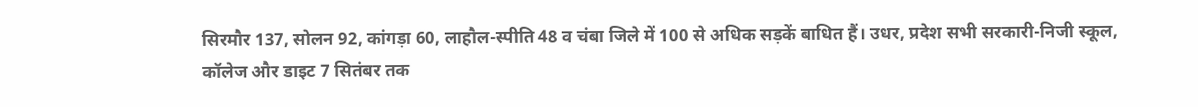सिरमौर 137, सोलन 92, कांगड़ा 60, लाहौल-स्पीति 48 व चंबा जिले में 100 से अधिक सड़कें बाधित हैं। उधर, प्रदेश सभी सरकारी-निजी स्कूल, कॉलेज और डाइट 7 सितंबर तक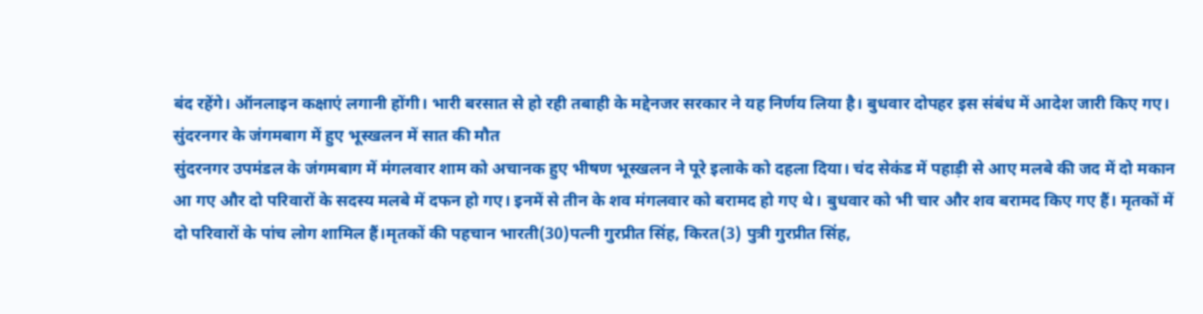बंद रहेंगे। ऑनलाइन कक्षाएं लगानी होंगी। भारी बरसात से हो रही तबाही के मद्देनजर सरकार ने यह निर्णय लिया है। बुधवार दोपहर इस संबंध में आदेश जारी किए गए।
सुंदरनगर के जंगमबाग में हुए भूस्खलन में सात की मौत
सुंदरनगर उपमंडल के जंगमबाग में मंगलवार शाम को अचानक हुए भीषण भूस्खलन ने पूरे इलाके को दहला दिया। चंद सेकंड में पहाड़ी से आए मलबे की जद में दो मकान आ गए और दो परिवारों के सदस्य मलबे में दफन हो गए। इनमें से तीन के शव मंगलवार को बरामद हो गए थे। बुधवार को भी चार और शव बरामद किए गए हैं। मृतकों में दो परिवारों के पांच लोग शामिल हैं।मृतकों की पहचान भारती(30)पत्नी गुरप्रीत सिंह, किरत(3) पुत्री गुरप्रीत सिंह,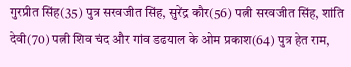गुरप्रीत सिंह(35) पुत्र सरवजीत सिंह, सुरेंद्र कौर(56) पत्नी सरवजीत सिंह, शांति देवी(70) पत्नी शिव चंद और गांव डढयाल के ओम प्रकाश(64) पुत्र हेत राम,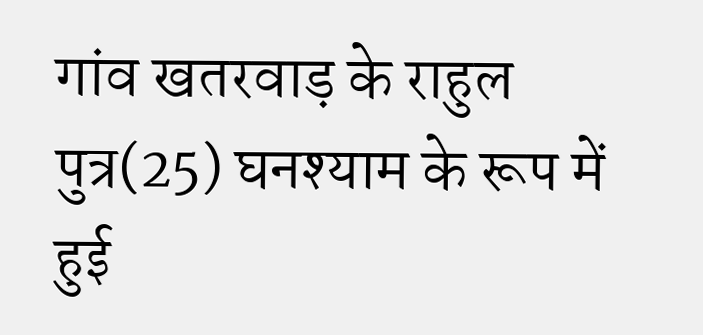गांव खतरवाड़ के राहुल पुत्र(25) घनश्याम के रूप में हुई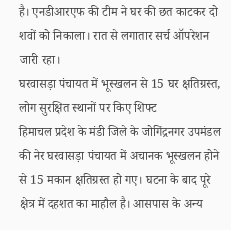है। एनडीआरएफ की टीम ने घर की छत काटकर दो शवों को निकाला। रात से लगातार सर्च ऑपरेशन जारी रहा।
घरवासड़ा पंचायत में भूस्खलन से 15 घर क्षतिग्रस्त, लोग सुरक्षित स्थानों पर किए शिफ्ट
हिमाचल प्रदेश के मंडी जिले के जोगिंद्रनगर उपमंडल की नेर घरवासड़ा पंचायत में अचानक भूस्खलन होने से 15 मकान क्षतिग्रस्त हो गए। घटना के बाद पूरे क्षेत्र में दहशत का माहौल है। आसपास के अन्य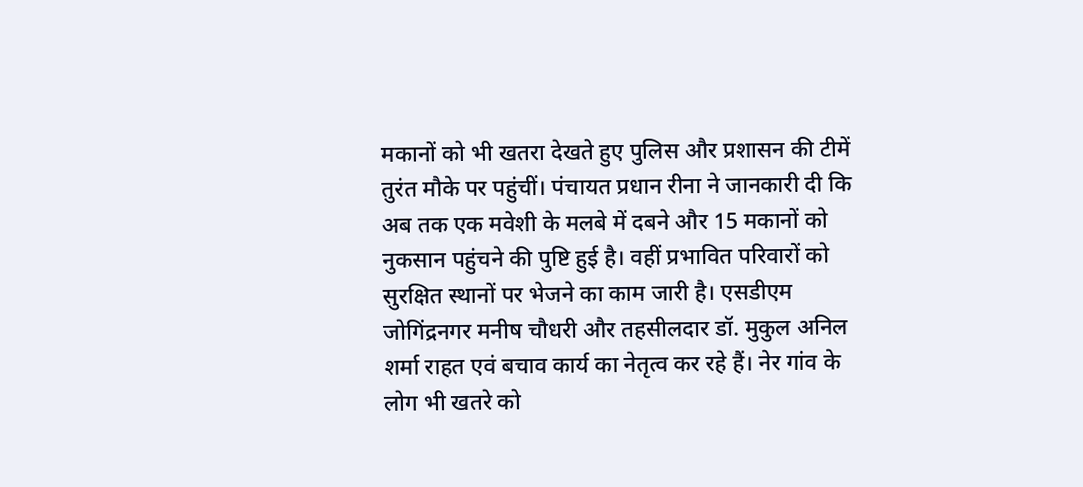मकानों को भी खतरा देखते हुए पुलिस और प्रशासन की टीमें तुरंत मौके पर पहुंचीं। पंचायत प्रधान रीना ने जानकारी दी कि अब तक एक मवेशी के मलबे में दबने और 15 मकानों को नुकसान पहुंचने की पुष्टि हुई है। वहीं प्रभावित परिवारों को सुरक्षित स्थानों पर भेजने का काम जारी है। एसडीएम जोगिंद्रनगर मनीष चौधरी और तहसीलदार डॉ. मुकुल अनिल शर्मा राहत एवं बचाव कार्य का नेतृत्व कर रहे हैं। नेर गांव के लोग भी खतरे को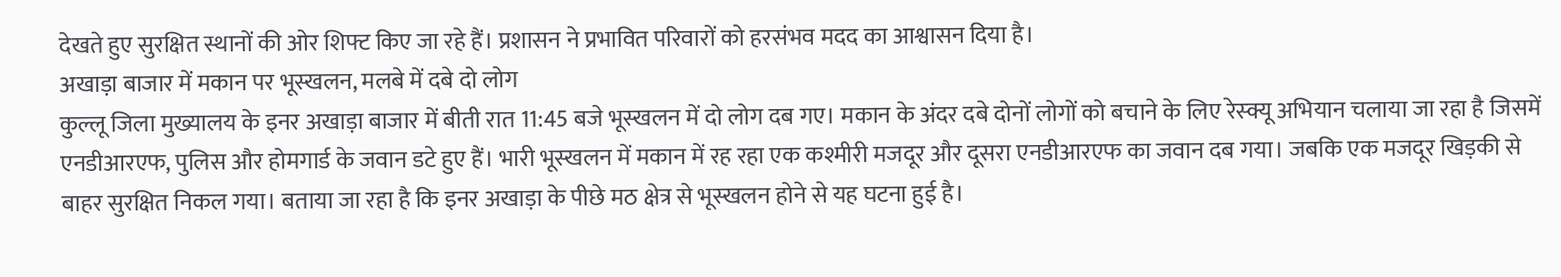देखते हुए सुरक्षित स्थानों की ओर शिफ्ट किए जा रहे हैं। प्रशासन ने प्रभावित परिवारों को हरसंभव मदद का आश्वासन दिया है।
अखाड़ा बाजार में मकान पर भूस्खलन, मलबे में दबे दो लोग
कुल्लू जिला मुख्यालय के इनर अखाड़ा बाजार में बीती रात 11:45 बजे भूस्खलन में दो लोग दब गए। मकान के अंदर दबे दोनों लोगों को बचाने के लिए रेस्क्यू अभियान चलाया जा रहा है जिसमें एनडीआरएफ, पुलिस और होमगार्ड के जवान डटे हुए हैं। भारी भूस्खलन में मकान में रह रहा एक कश्मीरी मजदूर और दूसरा एनडीआरएफ का जवान दब गया। जबकि एक मजदूर खिड़की से बाहर सुरक्षित निकल गया। बताया जा रहा है कि इनर अखाड़ा के पीछे मठ क्षेत्र से भूस्खलन होने से यह घटना हुई है।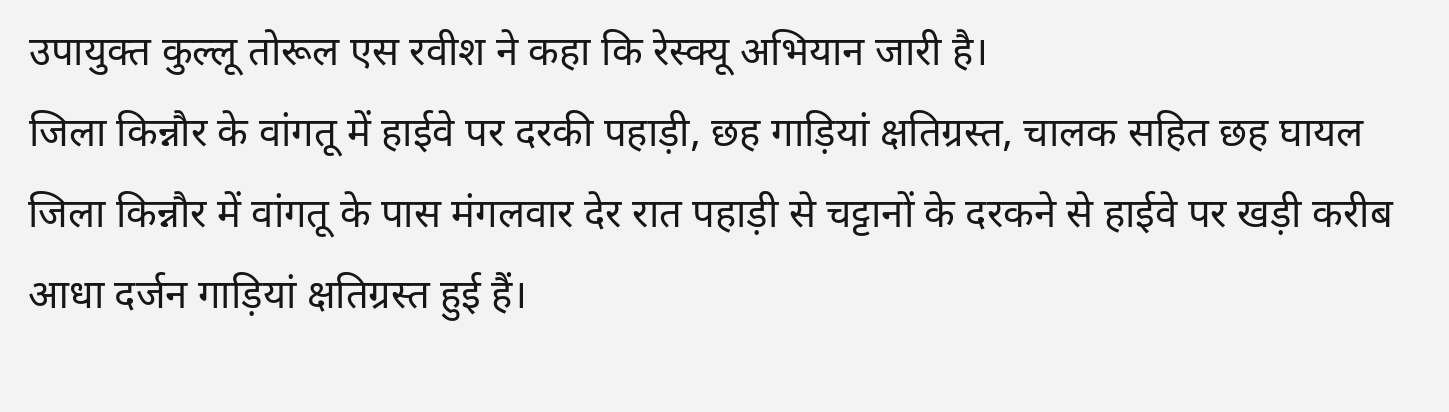उपायुक्त कुल्लू तोरूल एस रवीश ने कहा कि रेस्क्यू अभियान जारी है।
जिला किन्नौर के वांगतू में हाईवे पर दरकी पहाड़ी, छह गाड़ियां क्षतिग्रस्त, चालक सहित छह घायल
जिला किन्नौर में वांगतू के पास मंगलवार देर रात पहाड़ी से चट्टानों के दरकने से हाईवे पर खड़ी करीब आधा दर्जन गाड़ियां क्षतिग्रस्त हुई हैं।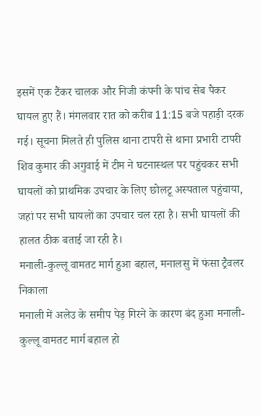इसमें एक टैंकर चालक और निजी कंपनी के पांच सेब पैकर घायल हुए हैं। मंगलवार रात को करीब 11:15 बजे पहाड़ी दरक गई। सूचना मिलते ही पुलिस थाना टापरी से थाना प्रभारी टापरी शिव कुमार की अगुवाई में टीम ने घटनास्थल पर पहुंचकर सभी घायलों को प्राथमिक उपचार के लिए छोलटू अस्पताल पहुंचाया, जहां पर सभी घायलों का उपचार चल रहा है। सभी घायलों की हालत ठीक बताई जा रही है।
मनाली-कुल्लू वामतट मार्ग हुआ बहाल, मनालसु में फंसा ट्रैवलर निकाला
मनाली में अलेउ के समीप पेड़ गिरने के कारण बंद हुआ मनाली-कुल्लू वामतट मार्ग बहाल हो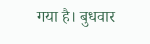गया है। बुधवार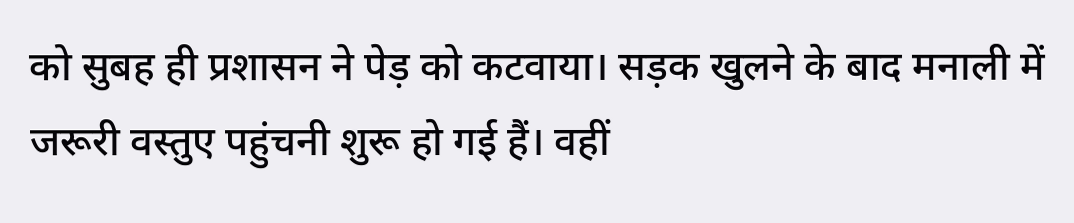को सुबह ही प्रशासन ने पेड़ को कटवाया। सड़क खुलने के बाद मनाली में जरूरी वस्तुए पहुंचनी शुरू हो गई हैं। वहीं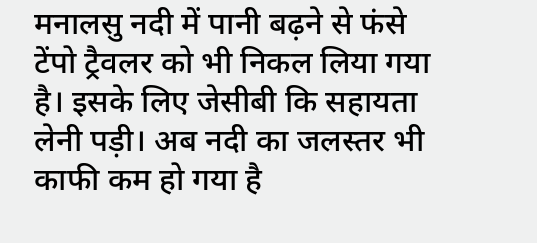मनालसु नदी में पानी बढ़ने से फंसे टेंपो ट्रैवलर को भी निकल लिया गया है। इसके लिए जेसीबी कि सहायता लेनी पड़ी। अब नदी का जलस्तर भी काफी कम हो गया है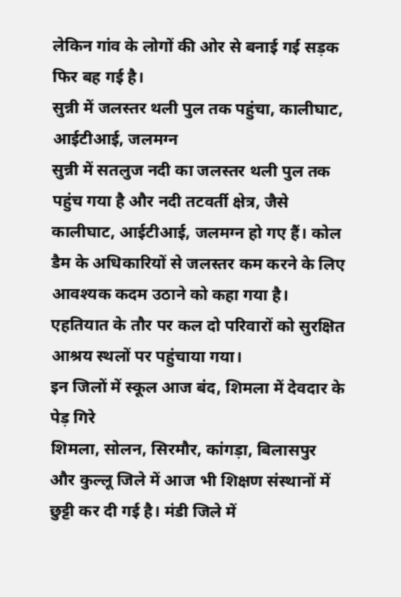लेकिन गांव के लोगों की ओर से बनाई गई सड़क फिर बह गई है।
सुन्नी में जलस्तर थली पुल तक पहुंचा, कालीघाट, आईटीआई, जलमग्न
सुन्नी में सतलुज नदी का जलस्तर थली पुल तक पहुंच गया है और नदी तटवर्ती क्षेत्र, जैसे कालीघाट, आईटीआई, जलमग्न हो गए हैं। कोल डैम के अधिकारियों से जलस्तर कम करने के लिए आवश्यक कदम उठाने को कहा गया है। एहतियात के तौर पर कल दो परिवारों को सुरक्षित आश्रय स्थलों पर पहुंचाया गया।
इन जिलों में स्कूल आज बंद, शिमला में देवदार के पेड़ गिरे
शिमला, सोलन, सिरमौर, कांगड़ा, बिलासपुर और कुल्लू जिले में आज भी शिक्षण संस्थानों में छुट्टी कर दी गई है। मंडी जिले में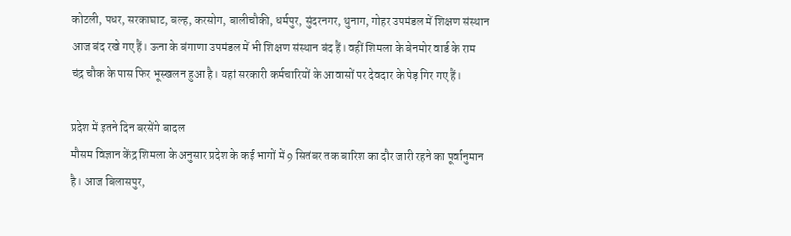कोटली, पधर, सरकाघाट, बल्ह, करसोग, बालीचौकी, धर्मपुर, सुंदरनगर, थुनाग, गोहर उपमंडल में शिक्षण संस्थान आज बंद रखे गए हैं। ऊना के बंगाणा उपमंडल में भी शिक्षण संस्थान बंद हैं। वहीं शिमला के बेनमोर वार्ड के राम चंद्र चौक के पास फिर भूस्खलन हुआ है। यहां सरकारी कर्मचारियों के आवासों पर देवदार के पेड़ गिर गए हैं।

प्रदेश में इतने दिन बरसेंगे बादल
मौसम विज्ञान केंद्र शिमला के अनुसार प्रदेश के कई भागों में 9 सितंबर तक बारिश का दौर जारी रहने का पूर्वानुमान है। आज बिलासपुर,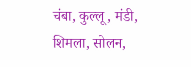चंबा, कुल्लू, मंडी, शिमला, सोलन,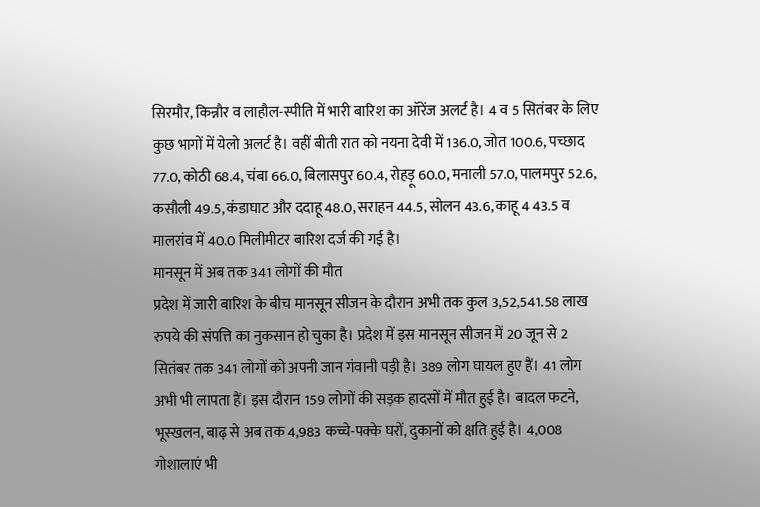सिरमौर, किन्नौर व लाहौल-स्पीति में भारी बारिश का ऑरेंज अलर्ट है। 4 व 5 सितंबर के लिए कुछ भागों में येलो अलर्ट है। वहीं बीती रात को नयना देवी में 136.0, जोत 100.6, पच्छाद 77.0, कोठी 68.4, चंबा 66.0, बिलासपुर 60.4, रोहड़ू 60.0, मनाली 57.0, पालमपुर 52.6, कसौली 49.5, कंडाघाट और ददाहू 48.0, सराहन 44.5, सोलन 43.6, काहू 4 43.5 व मालरांव में 40.0 मिलीमीटर बारिश दर्ज की गई है।
मानसून में अब तक 341 लोगों की मौत
प्रदेश में जारी बारिश के बीच मानसून सीजन के दौरान अभी तक कुल 3,52,541.58 लाख रुपये की संपत्ति का नुकसान हो चुका है। प्रदेश में इस मानसून सीजन में 20 जून से 2 सितंबर तक 341 लोगों को अपनी जान गंवानी पड़ी है। 389 लोग घायल हुए हैं। 41 लोग अभी भी लापता हैं। इस दौरान 159 लोगों की सड़क हादसों में मौत हुई है। बादल फटने, भूस्खलन, बाढ़ से अब तक 4,983 कच्चे-पक्के घरों, दुकानों को क्षति हुई है। 4,008 गोशालाएं भी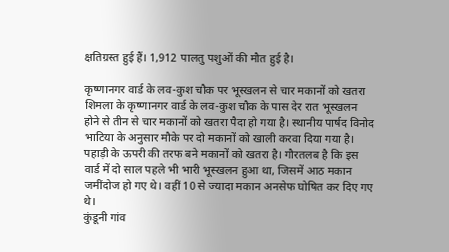क्षतिग्रस्त हुई हैं। 1,912 पालतु पशुओं की मौत हुई है।

कृष्णानगर वार्ड के लव-कुश चौक पर भूस्खलन से चार मकानों को खतरा
शिमला के कृष्णानगर वार्ड के लव-कुश चौक के पास देर रात भूस्खलन होने से तीन से चार मकानों को खतरा पैदा हो गया है। स्थानीय पार्षद विनोद भाटिया के अनुसार मौके पर दो मकानों को खाली करवा दिया गया है। पहाड़ी के ऊपरी की तरफ बने मकानों को खतरा है। गौरतलब है कि इस वार्ड में दो साल पहले भी भारी भूस्खलन हुआ था, जिसमें आठ मकान जमींदोज हो गए थे। वहीं 10 से ज्यादा मकान अनसेफ घोषित कर दिए गए थे।
कुंडूनी गांव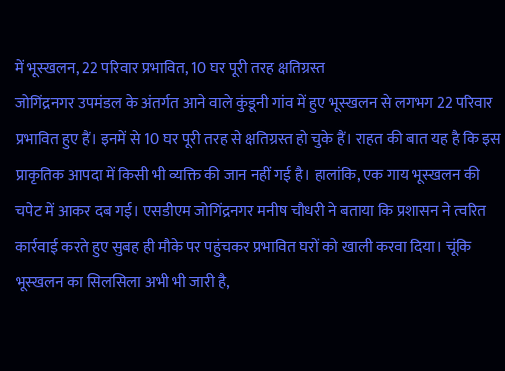में भूस्खलन, 22 परिवार प्रभावित, 10 घर पूरी तरह क्षतिग्रस्त
जोगिंद्रनगर उपमंडल के अंतर्गत आने वाले कुंडूनी गांव में हुए भूस्खलन से लगभग 22 परिवार प्रभावित हुए हैं। इनमें से 10 घर पूरी तरह से क्षतिग्रस्त हो चुके हैं। राहत की बात यह है कि इस प्राकृतिक आपदा में किसी भी व्यक्ति की जान नहीं गई है। हालांकि, एक गाय भूस्खलन की चपेट में आकर दब गई। एसडीएम जोगिंद्रनगर मनीष चौधरी ने बताया कि प्रशासन ने त्वरित कार्रवाई करते हुए सुबह ही मौके पर पहुंचकर प्रभावित घरों को खाली करवा दिया। चूंकि भूस्खलन का सिलसिला अभी भी जारी है,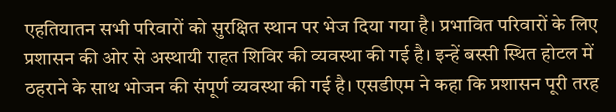एहतियातन सभी परिवारों को सुरक्षित स्थान पर भेज दिया गया है। प्रभावित परिवारों के लिए प्रशासन की ओर से अस्थायी राहत शिविर की व्यवस्था की गई है। इन्हें बस्सी स्थित होटल में ठहराने के साथ भोजन की संपूर्ण व्यवस्था की गई है। एसडीएम ने कहा कि प्रशासन पूरी तरह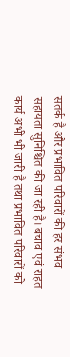सतर्क है और प्रभावित परिवारों की हर संभव सहायता सुनिश्चित की जा रही है। बचाव एवं राहत कार्य अभी भी जारी है तथा प्रभावित परिवारों को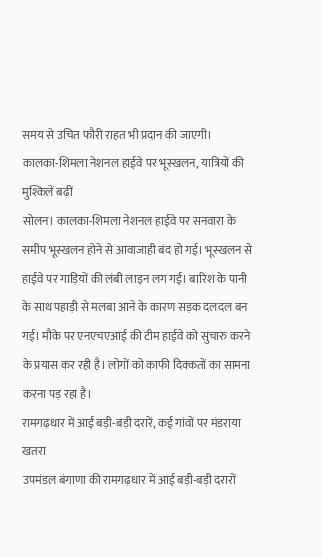समय से उचित फौरी राहत भी प्रदान की जाएगी।
कालका-शिमला नेशनल हाईवे पर भूस्खलन, यात्रियों की मुश्किलें बढ़ीं
सोलन। कालका-शिमला नेशनल हाईवे पर सनवारा के समीप भूस्खलन होने से आवाजाही बंद हो गई। भूस्खलन से हाईवे पर गाड़ियों की लंबी लाइन लग गई। बारिश के पानी के साथ पहाड़ी से मलबा आने के कारण सड़क दलदल बन गई। मौके पर एनएचएआई की टीम हाईवे को सुचारु करने के प्रयास कर रही है। लोगों को काफी दिक्कतों का सामना करना पड़ रहा है।
रामगढ़धार में आईं बड़ी-बड़ी दरारें, कई गांवों पर मंडराया खतरा
उपमंडल बंगाणा की रामगढ़धार में आई बड़ी-बड़ी दरारों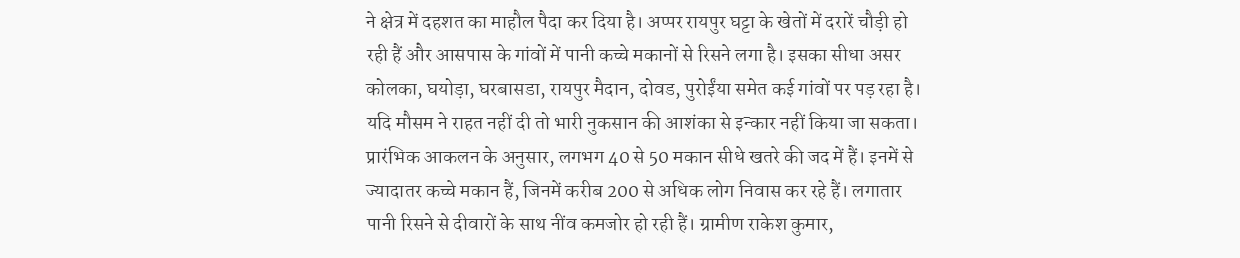ने क्षेत्र में दहशत का माहौल पैदा कर दिया है। अप्पर रायपुर घट्टा के खेतों में दरारें चौड़ी हो रही हैं और आसपास के गांवों में पानी कच्चे मकानों से रिसने लगा है। इसका सीधा असर कोलका, घयोड़ा, घरबासडा, रायपुर मैदान, दोवड, पुरोईंया समेत कई गांवों पर पड़ रहा है। यदि मौसम ने राहत नहीं दी तो भारी नुकसान की आशंका से इन्कार नहीं किया जा सकता। प्रारंभिक आकलन के अनुसार, लगभग 40 से 50 मकान सीधे खतरे की जद में हैं। इनमें से ज्यादातर कच्चे मकान हैं, जिनमें करीब 200 से अधिक लोग निवास कर रहे हैं। लगातार पानी रिसने से दीवारों के साथ नींव कमजोर हो रही हैं। ग्रामीण राकेश कुमार,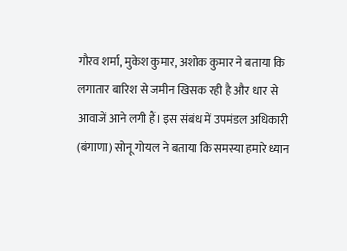गौरव शर्मा, मुकेश कुमार, अशोक कुमार ने बताया कि लगातार बारिश से जमीन खिसक रही है और धार से आवाजें आने लगी हैं। इस संबंध में उपमंडल अधिकारी (बंगाणा) सोनू गोयल ने बताया कि समस्या हमारे ध्यान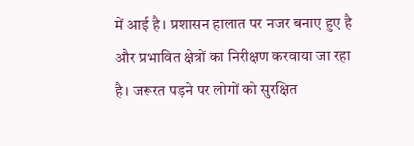में आई है। प्रशासन हालात पर नजर बनाए हुए है और प्रभावित क्षेत्रों का निरीक्षण करवाया जा रहा है। जरूरत पड़ने पर लोगों को सुरक्षित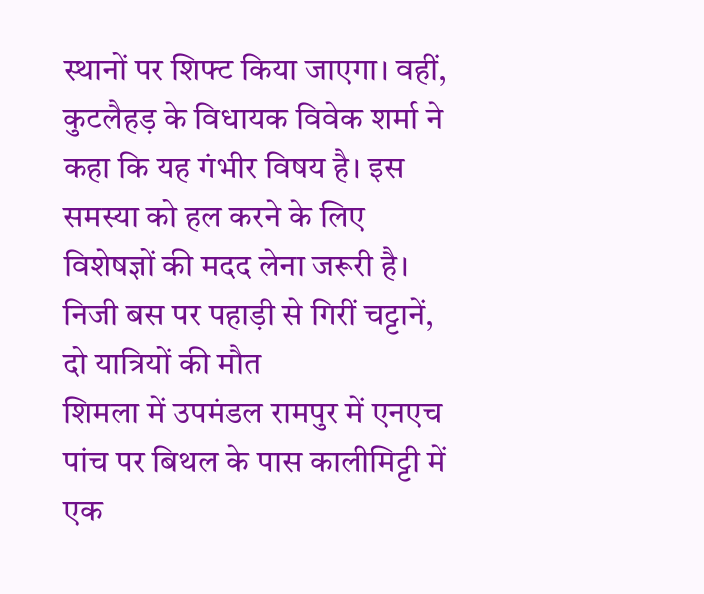स्थानों पर शिफ्ट किया जाएगा। वहीं, कुटलैहड़ के विधायक विवेक शर्मा ने कहा कि यह गंभीर विषय है। इस समस्या को हल करने के लिए विशेषज्ञों की मदद लेना जरूरी है।
निजी बस पर पहाड़ी से गिरीं चट्टानें, दो यात्रियों की मौत
शिमला में उपमंडल रामपुर में एनएच पांच पर बिथल के पास कालीमिट्टी में एक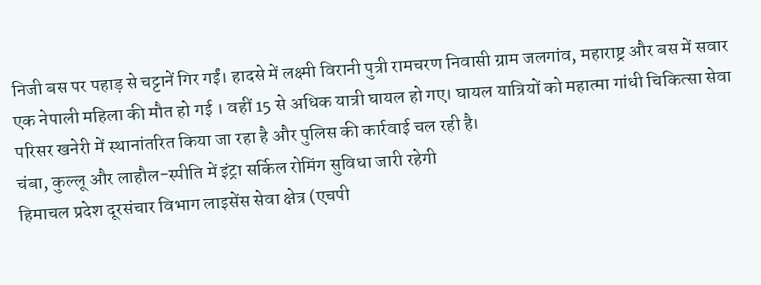निजी बस पर पहाड़ से चट्टानें गिर गईं। हादसे में लक्ष्मी विरानी पुत्री रामचरण निवासी ग्राम जलगांव, महाराष्ट्र और बस में सवार एक नेपाली महिला की मौत हो गई । वहीं 15 से अधिक यात्री घायल हो गए। घायल यात्रियों को महात्मा गांधी चिकित्सा सेवा परिसर खनेरी में स्थानांतरित किया जा रहा है और पुलिस की कार्रवाई चल रही है।
चंबा, कुल्लू और लाहौल-स्पीति में इंट्रा सर्किल रोमिंग सुविधा जारी रहेगी
हिमाचल प्रदेश दूरसंचार विभाग लाइसेंस सेवा क्षेत्र (एचपी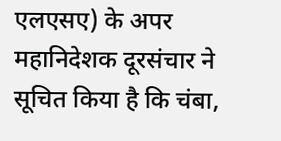एलएसए) के अपर महानिदेशक दूरसंचार ने सूचित किया है कि चंबा,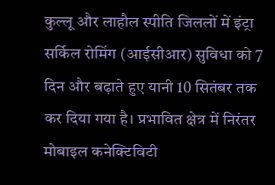कुल्लू और लाहौल स्पीति जिललों में इंट्रा सर्किल रोमिंग (आईसीआर) सुविधा को 7 दिन और बढ़ाते हुए यानी 10 सितंबर तक कर दिया गया है। प्रभावित क्षेत्र में निरंतर मोबाइल कनेक्टिविटी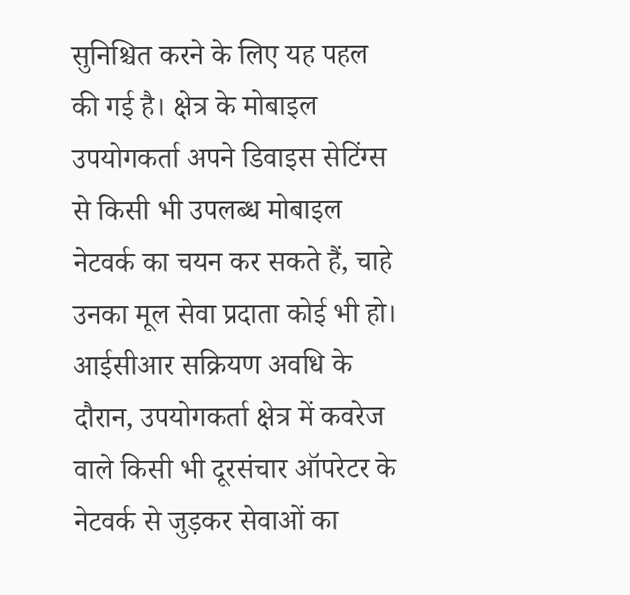सुनिश्चित करने के लिए यह पहल की गई है। क्षेत्र के मोबाइल उपयोगकर्ता अपने डिवाइस सेटिंग्स से किसी भी उपलब्ध मोबाइल नेटवर्क का चयन कर सकते हैं, चाहे उनका मूल सेवा प्रदाता कोई भी हो। आईसीआर सक्रियण अवधि के दौरान, उपयोगकर्ता क्षेत्र में कवरेज वाले किसी भी दूरसंचार ऑपरेटर के नेटवर्क से जुड़कर सेवाओं का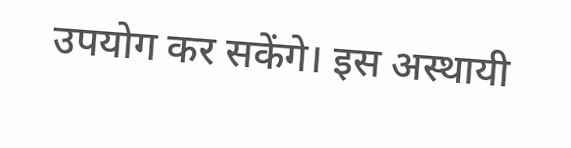उपयोग कर सकेंगे। इस अस्थायी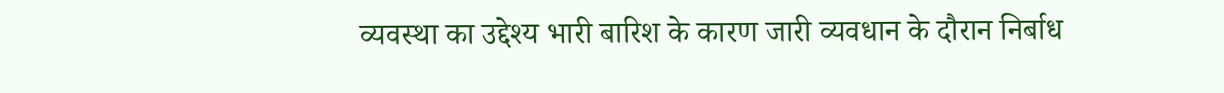व्यवस्था का उद्देश्य भारी बारिश के कारण जारी व्यवधान के दौरान निर्बाध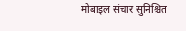मोबाइल संचार सुनिश्चित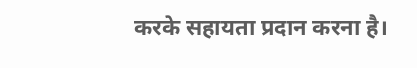करके सहायता प्रदान करना है।